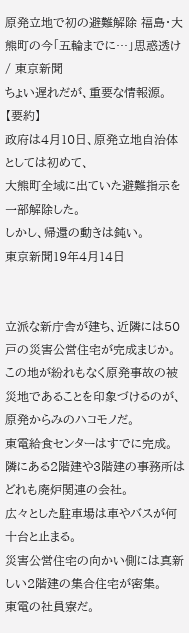原発立地で初の避難解除 福島・大熊町の今「五輪までに…」思惑透け / 東京新聞
ちょい遅れだが、重要な情報源。
【要約】
政府は4月10日、原発立地自治体としては初めて、
大熊町全域に出ていた避難指示を一部解除した。
しかし、帰還の動きは鈍い。
東京新聞19年4月14日


立派な新庁舎が建ち、近隣には50戸の災害公営住宅が完成まじか。
この地が紛れもなく原発事故の被災地であることを印象づけるのが、
原発からみのハコモノだ。
東電給食センターはすでに完成。
隣にある2階建や3階建の事務所はどれも廃炉関連の会社。
広々とした駐車場は車やバスが何十台と止まる。
災害公営住宅の向かい側には真新しい2階建の集合住宅が密集。
東電の社員寮だ。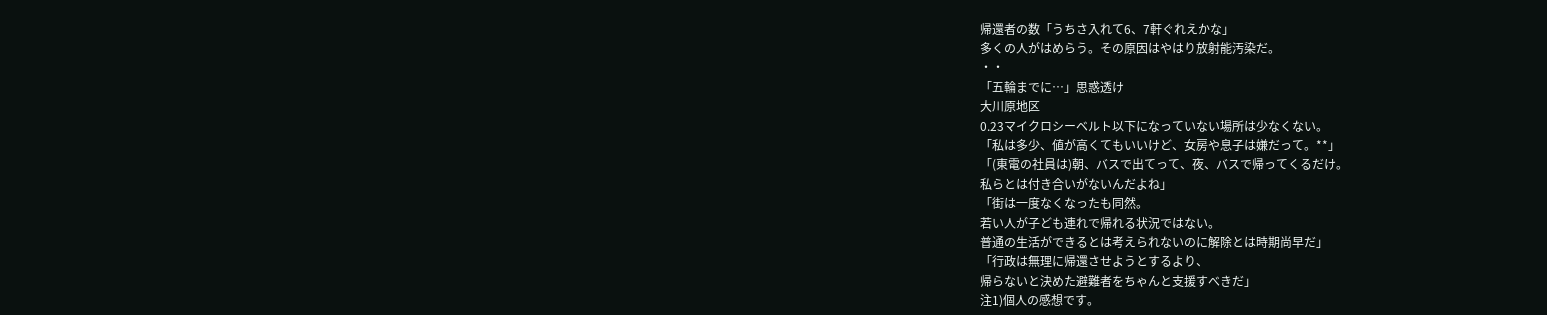帰還者の数「うちさ入れて6、7軒ぐれえかな」
多くの人がはめらう。その原因はやはり放射能汚染だ。
・・
「五輪までに…」思惑透け
大川原地区
0.23マイクロシーベルト以下になっていない場所は少なくない。
「私は多少、値が高くてもいいけど、女房や息子は嫌だって。**」
「(東電の社員は)朝、バスで出てって、夜、バスで帰ってくるだけ。
私らとは付き合いがないんだよね」
「街は一度なくなったも同然。
若い人が子ども連れで帰れる状況ではない。
普通の生活ができるとは考えられないのに解除とは時期尚早だ」
「行政は無理に帰還させようとするより、
帰らないと決めた避難者をちゃんと支援すべきだ」
注1)個人の感想です。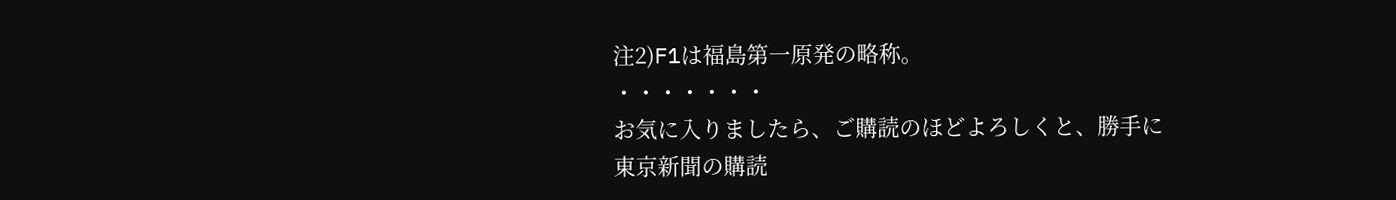注2)F1は福島第一原発の略称。
・・・・・・・
お気に入りましたら、ご購読のほどよろしくと、勝手に
東京新聞の購読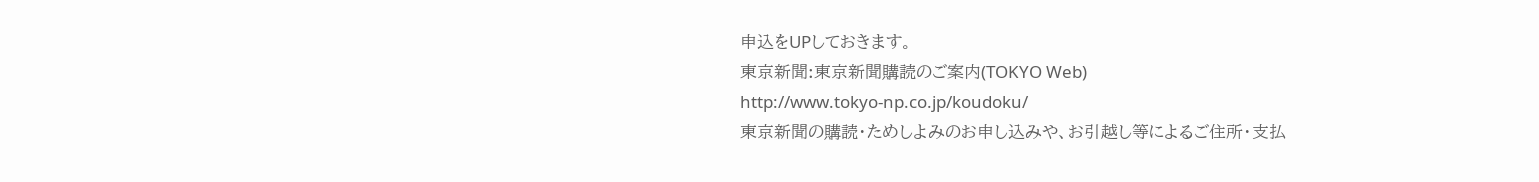申込をUPしておきます。
東京新聞:東京新聞購読のご案内(TOKYO Web)
http://www.tokyo-np.co.jp/koudoku/
東京新聞の購読・ためしよみのお申し込みや、お引越し等によるご住所・支払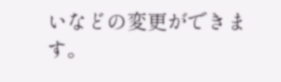いなどの変更ができます。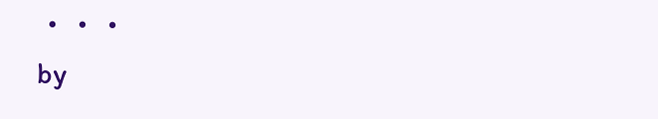・・・
by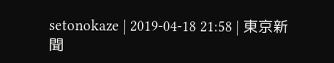setonokaze | 2019-04-18 21:58 | 東京新聞